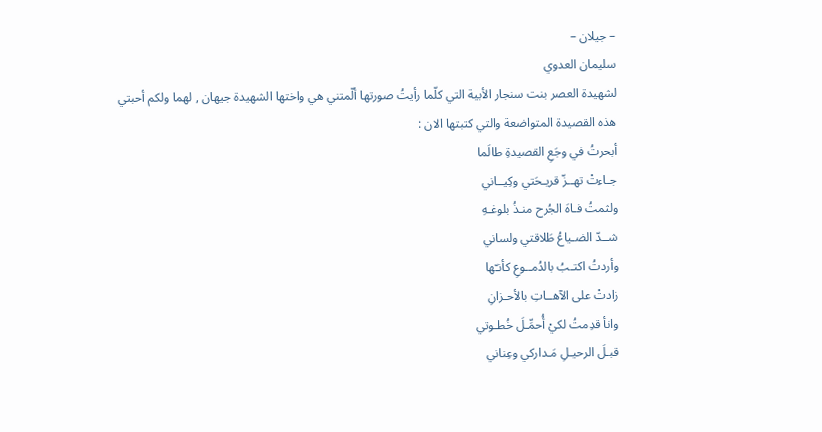– جيلان –
سليمان العدوي
لشهيدة العصر بنت سنجار الأبية التي كلّما رأيتُ صورتها ألّمتني هي واختها الشهيدة جيهان , لهما ولكم أحبتي هذه القصيدة المتواضعة والتي كتبتها الان :
أبحرتُ في وجَعِ القصيدةِ طالَما
جـاءتْ تهــزّ قريـحَتي وكِيــاني
ولثمتُ فـاهَ الجُرح منـذُ بلوغـهِ
شــدّ الضـياعُ طَلاقتي ولساني
وأردتُ اكتـبُ بالدُمــوعِ كأنـّها
زادتْ على الآهــاتِ بالأحـزانِ
وانأ قدِمتُ لكيْ أُحمِّـلَ خُطـوتي
قبـلَ الرحيـلِ مَـداركي وعِناني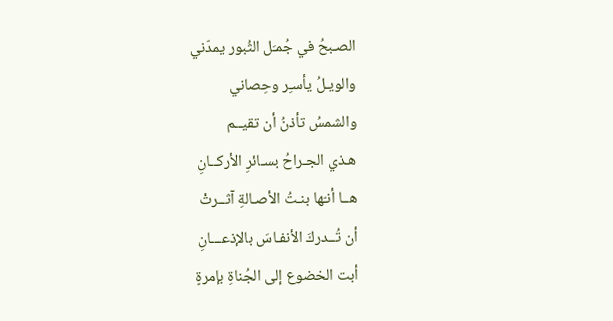الصـبحُ في جُمـَل الثُبور يمدّني
والويـلُ يأسـِر وحِصاني
والشمسُ تأذنُ أن تقيــم
هـذي الجـراحُ بسـائرِ الأركــانِ
هــا أنـّها بنـتُ الأصـالةِ آثــرتْ
أن تُــدركَ الأنفـاسَ بالإذعـــانِ
أبت الخضوع إلى الجُناةِ بإمرةٍ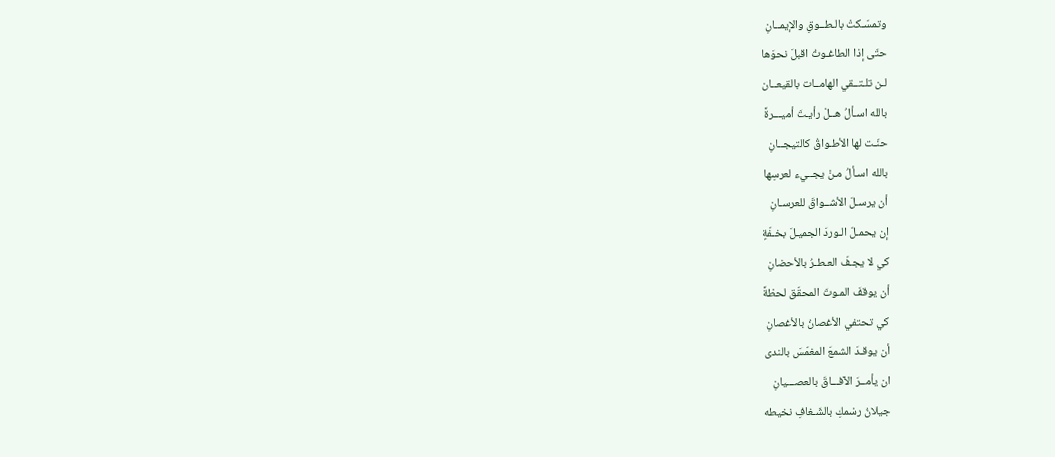وتمسّـكتْ بالـطــوقِ والإيمــانِ
حتّى إذا الطاغـوتُ اقبلَ نحوَها
لـن تلـتــقي الهامــات بالقيعــان
بالله اسـألُ هــلْ رأيـتَ أميـــرةً
حنّـت لها الأطـواقُ كالتيجــانِ
بالله اسـألُ مـنْ يجــيء لعرسِها
أن يرسـلَ الأشــواقَ للعرسـانِ
إن يحمـلّ الـوردَ الجميـلَ بخـفّةٍ
كي لا يجـفّ العـطـرُ بالأحضانِ
أن يوقفَ المـوتَ المحقّق لحظةً
كي تحتفي الأغصانُ بالأغصانِ
أن يوقـدَ الشمعَ المغمّسَ بالندى
ان يأمــرَ الآفـــاقَ بالعصـــيانِ
جيلانُ رسْمكِ بالشَـغافِ نخيطه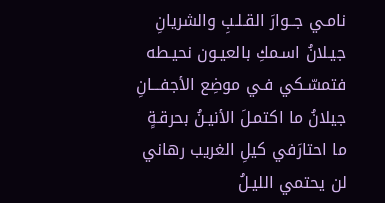نامـي جــوارَ القـلـبِ والشريانِ
جيـلانُ اسـمكِ بالعيـون نحيـطه
فتمسّـكي فـي موضِع الأجفـــانِ
جيلانُ ما اكتمـلَ الأنيـنُ بحرقـةٍ
ما احتارَفي كيلِ الغريب رهاني
لن يحتمي الليـلُ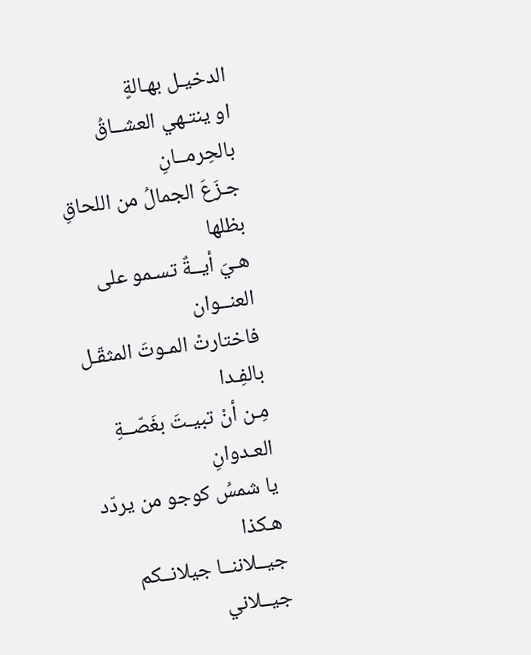الدخيـل بهـالةٍ
او ينتـهي العشــاقُ بالحِرمــانِ
جـزَعَ الجمالُ من اللحاقِ بظلها
هـيَ أيــةٌ تسـمو على العنــوان
فاختارتْ المـوتَ المثقّـل بالفِـدا
مِـن أنْ تبيـتَ بغَصّــةِ العـدوانِ
يا شمسُ كوجو من يردّد هـكذا
جيــلاننــا جيلانــكم جيــلاني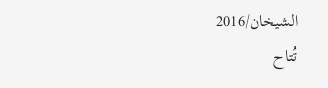الشيخان/2016
تُتاح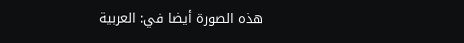هذه الصورة أيضا في: العربية